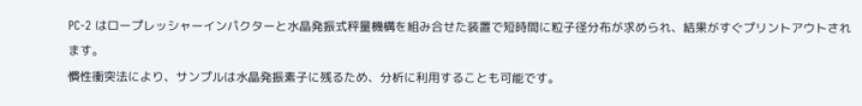PC-2 はロープレッシャーインパクターと水晶発振式秤量機構を組み合せた装置で短時間に粒子径分布が求められ、結果がすぐプリントアウトされます。
慣性衝突法により、サンプルは水晶発振素子に残るため、分析に利用することも可能です。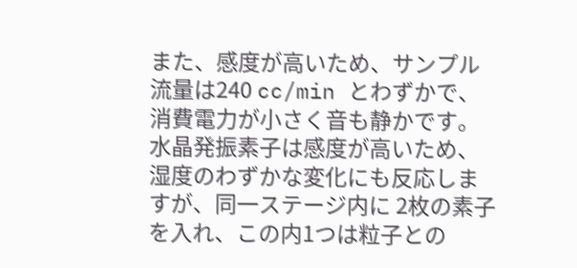また、感度が高いため、サンプル流量は240 cc/min とわずかで、消費電力が小さく音も静かです。
水晶発振素子は感度が高いため、湿度のわずかな変化にも反応しますが、同一ステージ内に 2枚の素子を入れ、この内1つは粒子との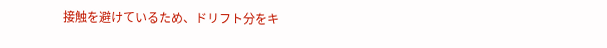接触を避けているため、ドリフト分をキ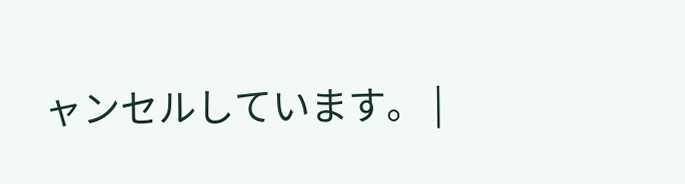ャンセルしています。 |